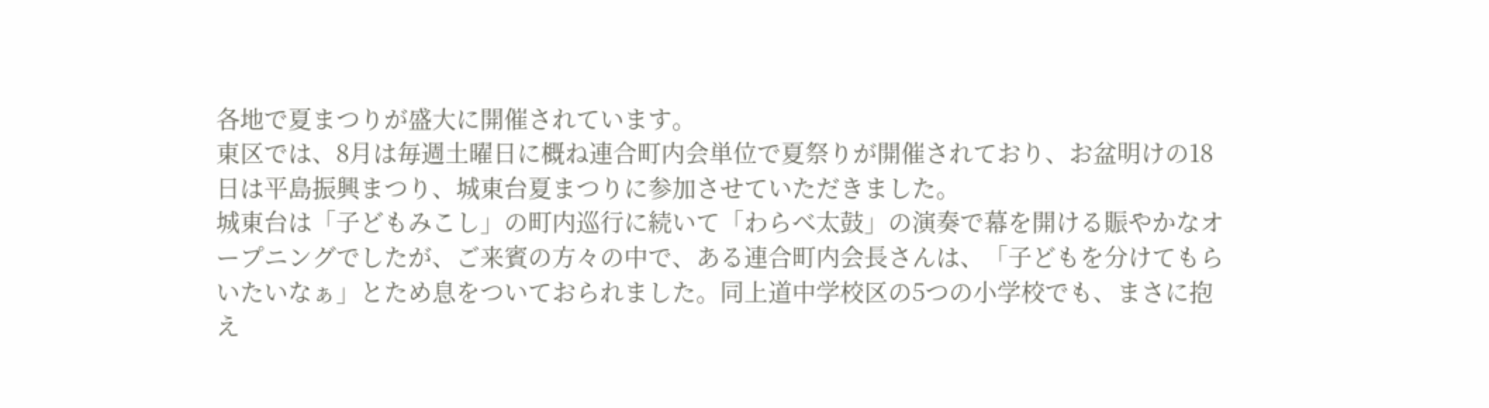各地で夏まつりが盛大に開催されています。
東区では、8月は毎週土曜日に概ね連合町内会単位で夏祭りが開催されており、お盆明けの18日は平島振興まつり、城東台夏まつりに参加させていただきました。
城東台は「子どもみこし」の町内巡行に続いて「わらべ太鼓」の演奏で幕を開ける賑やかなオープニングでしたが、ご来賓の方々の中で、ある連合町内会長さんは、「子どもを分けてもらいたいなぁ」とため息をついておられました。同上道中学校区の5つの小学校でも、まさに抱え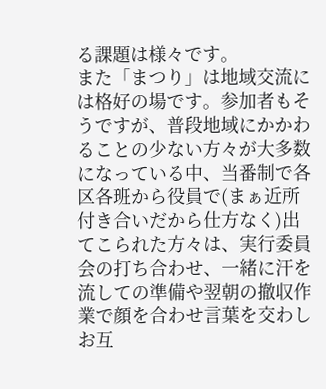る課題は様々です。
また「まつり」は地域交流には格好の場です。参加者もそうですが、普段地域にかかわることの少ない方々が大多数になっている中、当番制で各区各班から役員で(まぁ近所付き合いだから仕方なく)出てこられた方々は、実行委員会の打ち合わせ、一緒に汗を流しての準備や翌朝の撤収作業で顔を合わせ言葉を交わしお互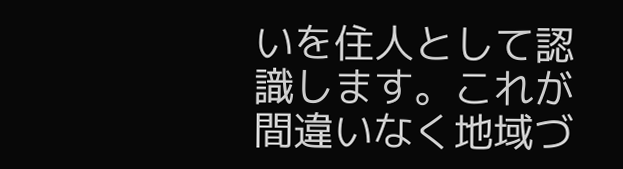いを住人として認識します。これが間違いなく地域づ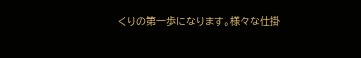くりの第一歩になります。様々な仕掛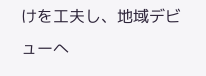けを工夫し、地域デビューへ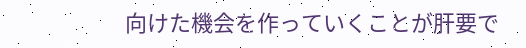向けた機会を作っていくことが肝要で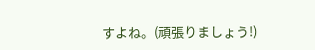すよね。(頑張りましょう!)